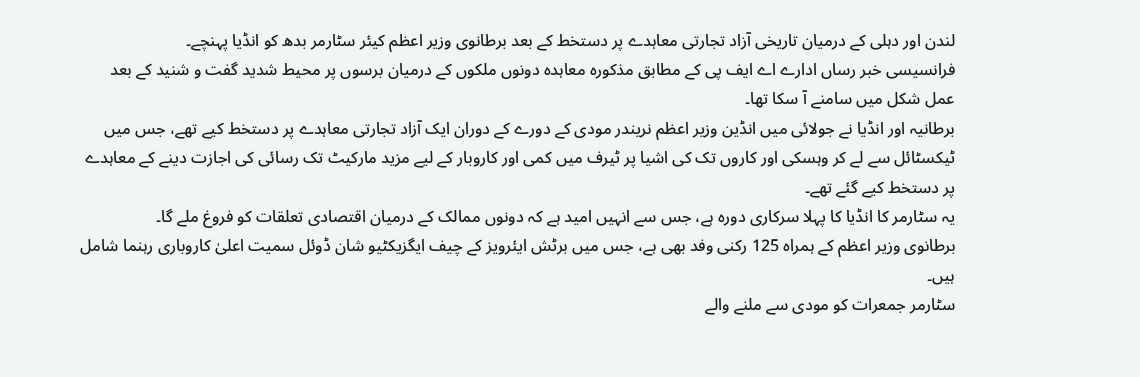لندن اور دہلی کے درمیان تاریخی آزاد تجارتی معاہدے پر دستخط کے بعد برطانوی وزیر اعظم کیئر سٹارمر بدھ کو انڈیا پہنچے۔
فرانسیسی خبر رساں ادارے اے ایف پی کے مطابق مذکورہ معاہدہ دونوں ملکوں کے درمیان برسوں پر محیط شدید گفت و شنید کے بعد عمل شکل میں سامنے آ سکا تھا۔
برطانیہ اور انڈیا نے جولائی میں انڈین وزیر اعظم نریندر مودی کے دورے کے دوران ایک آزاد تجارتی معاہدے پر دستخط کیے تھے، جس میں ٹیکسٹائل سے لے کر وہسکی اور کاروں تک کی اشیا پر ٹیرف میں کمی اور کاروبار کے لیے مزید مارکیٹ تک رسائی کی اجازت دینے کے معاہدے پر دستخط کیے گئے تھے۔
یہ سٹارمر کا انڈیا کا پہلا سرکاری دورہ ہے، جس سے انہیں امید ہے کہ دونوں ممالک کے درمیان اقتصادی تعلقات کو فروغ ملے گا۔
برطانوی وزیر اعظم کے ہمراہ 125 رکنی وفد بھی ہے، جس میں برٹش ایئرویز کے چیف ایگزیکٹیو شان ڈوئل سمیت اعلیٰ کاروباری رہنما شامل ہیں۔
سٹارمر جمعرات کو مودی سے ملنے والے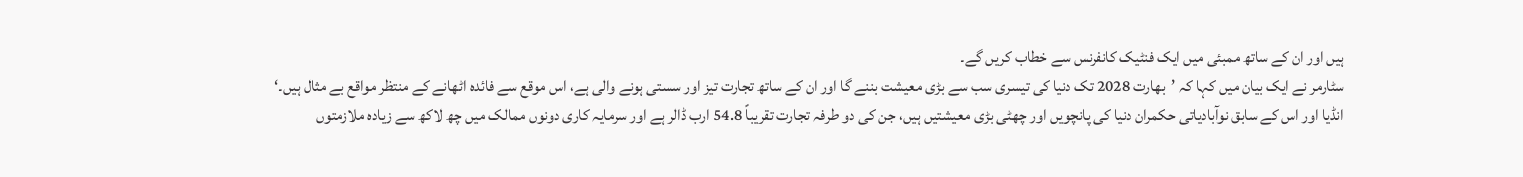ہیں اور ان کے ساتھ ممبئی میں ایک فنٹیک کانفرنس سے خطاب کریں گے۔
سٹارمر نے ایک بیان میں کہا کہ ’بھارت 2028 تک دنیا کی تیسری سب سے بڑی معیشت بننے گا اور ان کے ساتھ تجارت تیز اور سستی ہونے والی ہے، اس موقع سے فائدہ اٹھانے کے منتظر مواقع بے مثال ہیں۔‘
انڈیا اور اس کے سابق نوآبادیاتی حکمران دنیا کی پانچویں اور چھٹی بڑی معیشتیں ہیں، جن کی دو طرفہ تجارت تقریباً 54.8 ارب ڈالر ہے اور سرمایہ کاری دونوں ممالک میں چھ لاکھ سے زیادہ ملازمتوں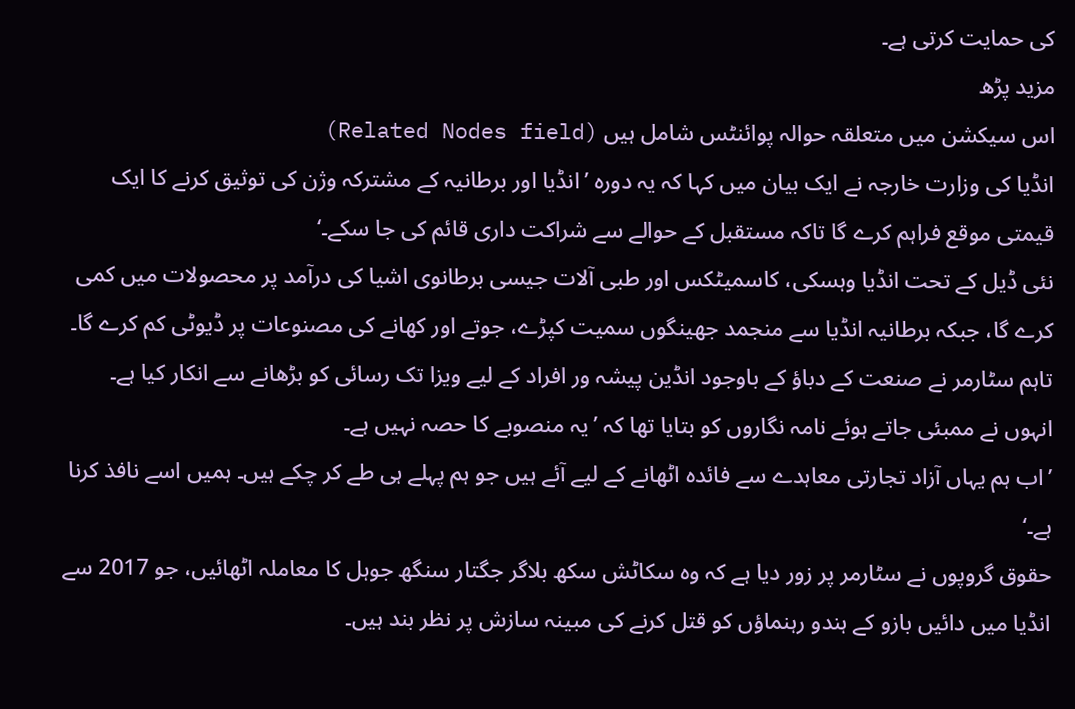کی حمایت کرتی ہے۔
مزید پڑھ
اس سیکشن میں متعلقہ حوالہ پوائنٹس شامل ہیں (Related Nodes field)
انڈیا کی وزارت خارجہ نے ایک بیان میں کہا کہ یہ دورہ ’انڈیا اور برطانیہ کے مشترکہ وژن کی توثیق کرنے کا ایک قیمتی موقع فراہم کرے گا تاکہ مستقبل کے حوالے سے شراکت داری قائم کی جا سکے۔‘
نئی ڈیل کے تحت انڈیا وہسکی، کاسمیٹکس اور طبی آلات جیسی برطانوی اشیا کی درآمد پر محصولات میں کمی کرے گا، جبکہ برطانیہ انڈیا سے منجمد جھینگوں سمیت کپڑے، جوتے اور کھانے کی مصنوعات پر ڈیوٹی کم کرے گا۔
تاہم سٹارمر نے صنعت کے دباؤ کے باوجود انڈین پیشہ ور افراد کے لیے ویزا تک رسائی کو بڑھانے سے انکار کیا ہے۔
انہوں نے ممبئی جاتے ہوئے نامہ نگاروں کو بتایا تھا کہ ’یہ منصوبے کا حصہ نہیں ہے۔
’اب ہم یہاں آزاد تجارتی معاہدے سے فائدہ اٹھانے کے لیے آئے ہیں جو ہم پہلے ہی طے کر چکے ہیں۔ ہمیں اسے نافذ کرنا ہے۔‘
حقوق گروپوں نے سٹارمر پر زور دیا ہے کہ وہ سکاٹش سکھ بلاگر جگتار سنگھ جوہل کا معاملہ اٹھائیں، جو 2017 سے انڈیا میں دائیں بازو کے ہندو رہنماؤں کو قتل کرنے کی مبینہ سازش پر نظر بند ہیں۔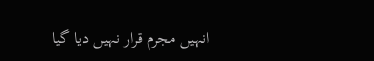انہیں مجرم قرار نہیں دیا گیا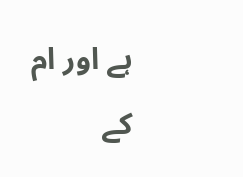ہے اور ام کے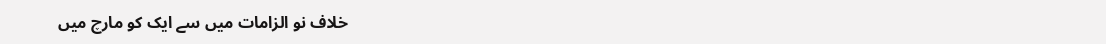خلاف نو الزامات میں سے ایک کو مارچ میں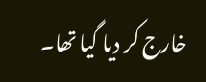خارج کر دیا گیا تھا۔